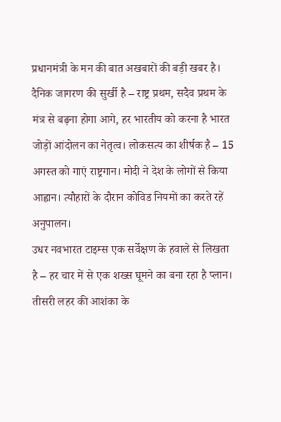प्रधानमंत्री के मन की बात अखबारों की बड़ी खबर है। दैनिक जागरण की सुर्खी है – राष्ट्र प्रथम, सदैव प्रथम के मंत्र से बढ़ना होगा आगे, हर भारतीय को करना है भारत जोड़ों आंदोलन का नेतृत्व। लोकसत्य का शीर्षक है – 15 अगस्त को गाएं राष्ट्रगान। मोदी ने देश के लोगों से किया आह्वान। त्यौहारों के दौरान कोविड नियमों का करते रहें अनुपालन।
उधर नवभारत टाइम्स एक सर्वेक्षण के हवाले से लिखता है – हर चार में से एक शख्स घूमने का बना रहा है प्लान। तीसरी लहर की आशंका के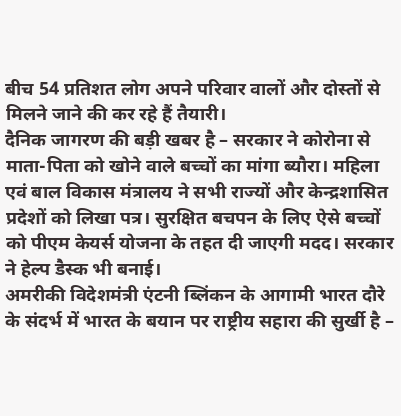बीच 54 प्रतिशत लोग अपने परिवार वालों और दोस्तों से मिलने जाने की कर रहे हैं तैयारी।
दैनिक जागरण की बड़ी खबर है – सरकार ने कोरोना से माता-पिता को खोने वाले बच्चों का मांगा ब्यौरा। महिला एवं बाल विकास मंत्रालय ने सभी राज्यों और केन्द्रशासित प्रदेशों को लिखा पत्र। सुरक्षित बचपन के लिए ऐसे बच्चों को पीएम केयर्स योजना के तहत दी जाएगी मदद। सरकार ने हेल्प डैस्क भी बनाई।
अमरीकी विदेशमंत्री एंटनी ब्लिंकन के आगामी भारत दौरे के संदर्भ में भारत के बयान पर राष्ट्रीय सहारा की सुर्खी है –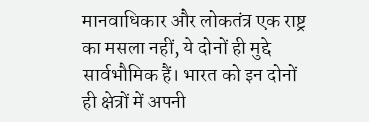मानवाधिकार और लोकतंत्र एक राष्ट्र का मसला नहीं, ये दोनों ही मुद्दे सार्वभौमिक हैं। भारत को इन दोनों ही क्षेत्रों में अपनी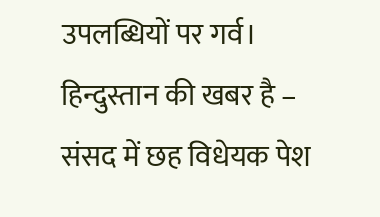उपलब्धियों पर गर्व।
हिन्दुस्तान की खबर है – संसद में छह विधेयक पेश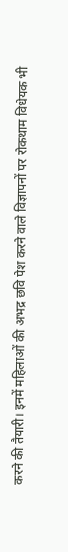करने की तैयारी। इनमें महिलाओं की अभद्र छवि पेश करने वाले विज्ञापनों पर रोकथाम विधेयक भी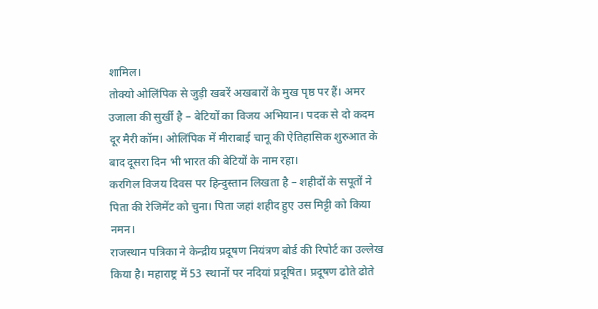शामिल।
तोक्यो ओलिंपिक से जुड़ी खबरें अखबारों के मुख पृष्ठ पर हैं। अमर उजाला की सुर्खी है – बेटियों का विजय अभियान। पदक से दो कदम दूर मैरी कॉम। ओलिंपिक में मीराबाई चानू की ऐतिहासिक शुरुआत के बाद दूसरा दिन भी भारत की बेटियों के नाम रहा।
करगिल विजय दिवस पर हिन्दुस्तान लिखता है – शहीदों के सपूतों ने पिता की रेजिमेंट को चुना। पिता जहां शहीद हुए उस मिट्टी को किया नमन।
राजस्थान पत्रिका ने केन्द्रीय प्रदूषण नियंत्रण बोर्ड की रिपोर्ट का उल्लेख किया है। महाराष्ट्र में 53 स्थानों पर नदियां प्रदूषित। प्रदूषण ढोते ढोते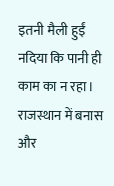इतनी मैली हुईं नदिया कि पानी ही काम का न रहा। राजस्थान में बनास और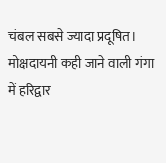चंबल सबसे ज्यादा प्रदूषित। मोक्षदायनी कही जाने वाली गंगा में हरिद्वार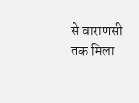से वाराणसी तक मिला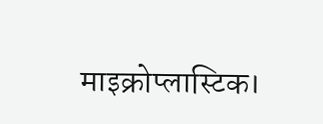माइक्रोप्लास्टिक।